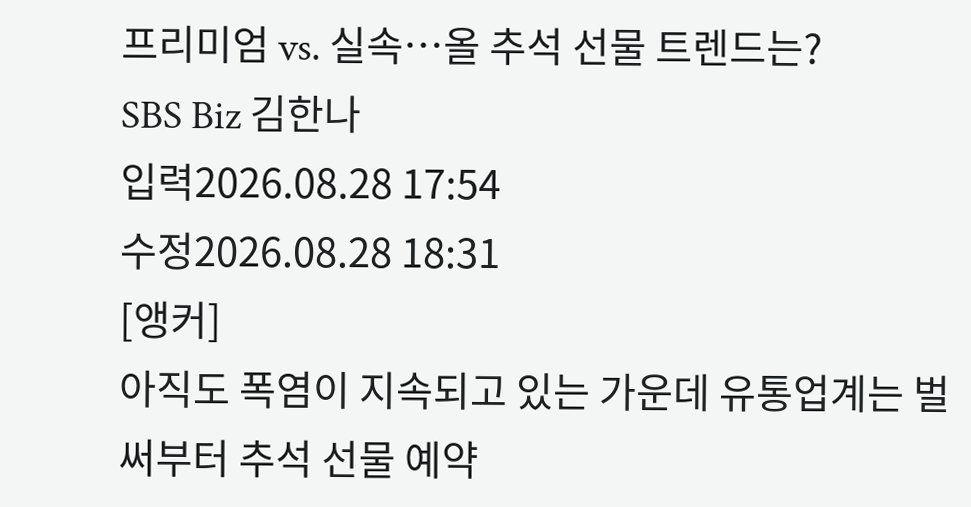프리미엄 vs. 실속…올 추석 선물 트렌드는?
SBS Biz 김한나
입력2026.08.28 17:54
수정2026.08.28 18:31
[앵커]
아직도 폭염이 지속되고 있는 가운데 유통업계는 벌써부터 추석 선물 예약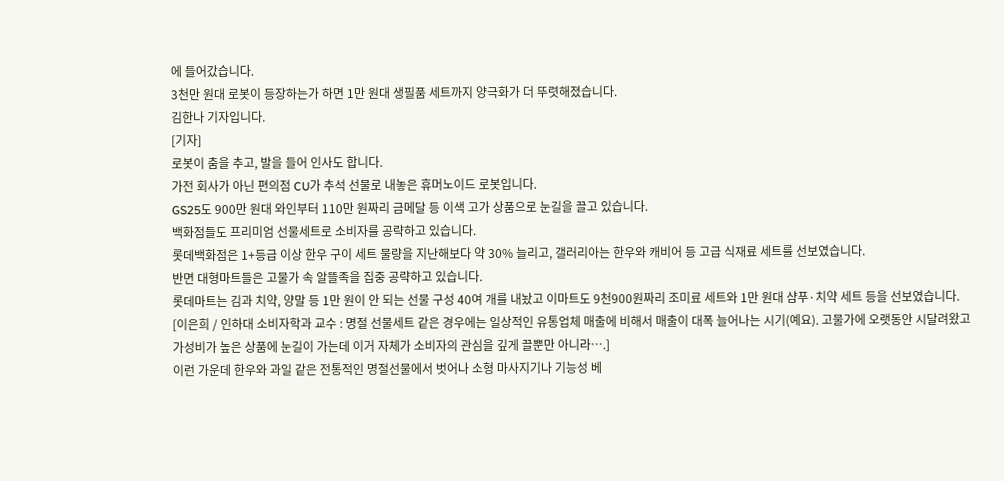에 들어갔습니다.
3천만 원대 로봇이 등장하는가 하면 1만 원대 생필품 세트까지 양극화가 더 뚜렷해졌습니다.
김한나 기자입니다.
[기자]
로봇이 춤을 추고, 발을 들어 인사도 합니다.
가전 회사가 아닌 편의점 CU가 추석 선물로 내놓은 휴머노이드 로봇입니다.
GS25도 900만 원대 와인부터 110만 원짜리 금메달 등 이색 고가 상품으로 눈길을 끌고 있습니다.
백화점들도 프리미엄 선물세트로 소비자를 공략하고 있습니다.
롯데백화점은 1+등급 이상 한우 구이 세트 물량을 지난해보다 약 30% 늘리고, 갤러리아는 한우와 캐비어 등 고급 식재료 세트를 선보였습니다.
반면 대형마트들은 고물가 속 알뜰족을 집중 공략하고 있습니다.
롯데마트는 김과 치약, 양말 등 1만 원이 안 되는 선물 구성 40여 개를 내놨고 이마트도 9천900원짜리 조미료 세트와 1만 원대 샴푸·치약 세트 등을 선보였습니다.
[이은희 / 인하대 소비자학과 교수 : 명절 선물세트 같은 경우에는 일상적인 유통업체 매출에 비해서 매출이 대폭 늘어나는 시기(예요). 고물가에 오랫동안 시달려왔고 가성비가 높은 상품에 눈길이 가는데 이거 자체가 소비자의 관심을 깊게 끌뿐만 아니라….]
이런 가운데 한우와 과일 같은 전통적인 명절선물에서 벗어나 소형 마사지기나 기능성 베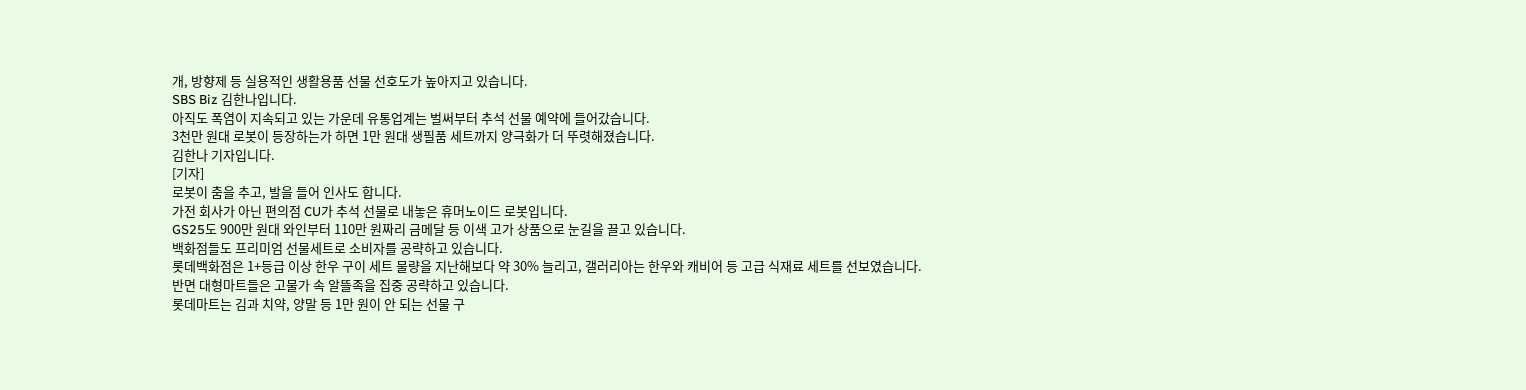개, 방향제 등 실용적인 생활용품 선물 선호도가 높아지고 있습니다.
SBS Biz 김한나입니다.
아직도 폭염이 지속되고 있는 가운데 유통업계는 벌써부터 추석 선물 예약에 들어갔습니다.
3천만 원대 로봇이 등장하는가 하면 1만 원대 생필품 세트까지 양극화가 더 뚜렷해졌습니다.
김한나 기자입니다.
[기자]
로봇이 춤을 추고, 발을 들어 인사도 합니다.
가전 회사가 아닌 편의점 CU가 추석 선물로 내놓은 휴머노이드 로봇입니다.
GS25도 900만 원대 와인부터 110만 원짜리 금메달 등 이색 고가 상품으로 눈길을 끌고 있습니다.
백화점들도 프리미엄 선물세트로 소비자를 공략하고 있습니다.
롯데백화점은 1+등급 이상 한우 구이 세트 물량을 지난해보다 약 30% 늘리고, 갤러리아는 한우와 캐비어 등 고급 식재료 세트를 선보였습니다.
반면 대형마트들은 고물가 속 알뜰족을 집중 공략하고 있습니다.
롯데마트는 김과 치약, 양말 등 1만 원이 안 되는 선물 구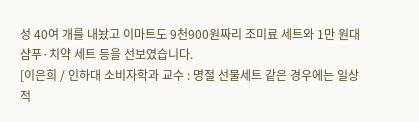성 40여 개를 내놨고 이마트도 9천900원짜리 조미료 세트와 1만 원대 샴푸·치약 세트 등을 선보였습니다.
[이은희 / 인하대 소비자학과 교수 : 명절 선물세트 같은 경우에는 일상적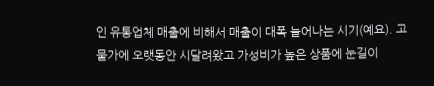인 유통업체 매출에 비해서 매출이 대폭 늘어나는 시기(예요). 고물가에 오랫동안 시달려왔고 가성비가 높은 상품에 눈길이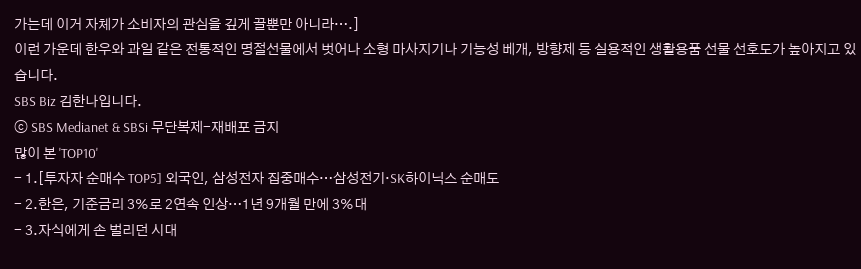가는데 이거 자체가 소비자의 관심을 깊게 끌뿐만 아니라….]
이런 가운데 한우와 과일 같은 전통적인 명절선물에서 벗어나 소형 마사지기나 기능성 베개, 방향제 등 실용적인 생활용품 선물 선호도가 높아지고 있습니다.
SBS Biz 김한나입니다.
ⓒ SBS Medianet & SBSi 무단복제-재배포 금지
많이 본 'TOP10'
- 1.[투자자 순매수 TOP5] 외국인, 삼성전자 집중매수…삼성전기·SK하이닉스 순매도
- 2.한은, 기준금리 3%로 2연속 인상…1년 9개월 만에 3%대
- 3.자식에게 손 벌리던 시대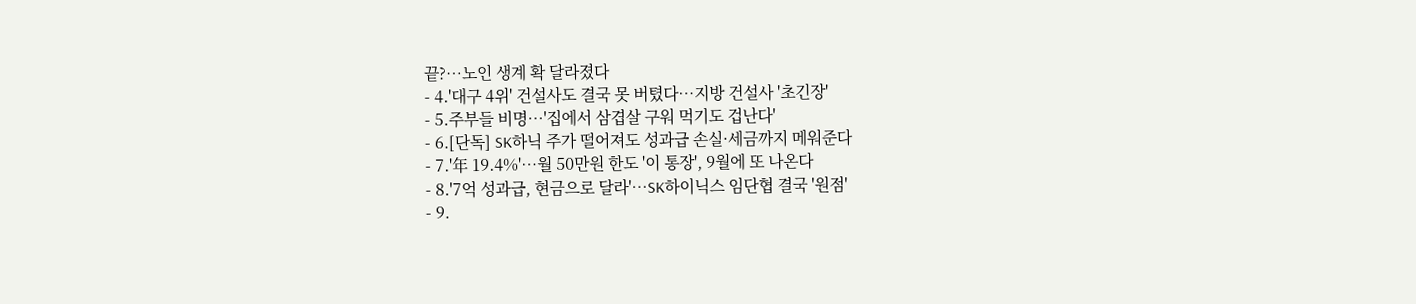끝?…노인 생계 확 달라졌다
- 4.'대구 4위' 건설사도 결국 못 버텼다…지방 건설사 '초긴장'
- 5.주부들 비명…'집에서 삼겹살 구워 먹기도 겁난다'
- 6.[단독] SK하닉 주가 떨어져도 성과급 손실·세금까지 메워준다
- 7.'年 19.4%'…월 50만원 한도 '이 통장', 9월에 또 나온다
- 8.'7억 성과급, 현금으로 달라'…SK하이닉스 임단협 결국 '원점'
- 9.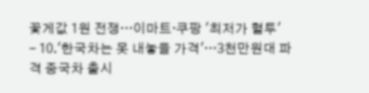꽃게값 1원 전쟁…이마트·쿠팡 '최저가 혈투'
- 10.'한국차는 못 내놓을 가격'…3천만원대 파격 중국차 출시